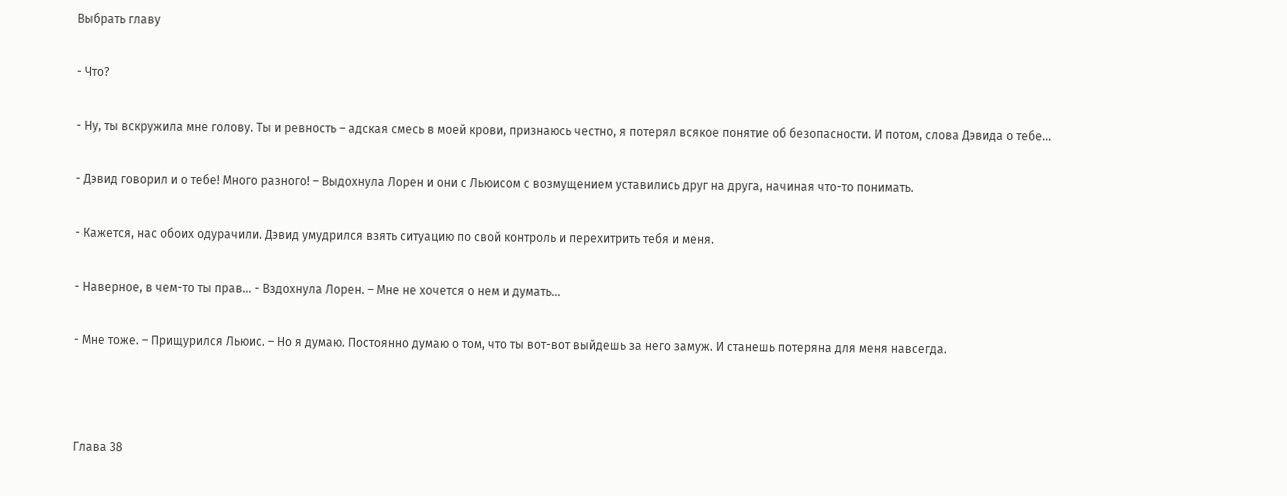Выбрать главу

- Что?

- Ну, ты вскружила мне голову. Ты и ревность – адская смесь в моей крови, признаюсь честно, я потерял всякое понятие об безопасности. И потом, слова Дэвида о тебе…

- Дэвид говорил и о тебе! Много разного! – Выдохнула Лорен и они с Льюисом с возмущением уставились друг на друга, начиная что-то понимать.

- Кажется, нас обоих одурачили. Дэвид умудрился взять ситуацию по свой контроль и перехитрить тебя и меня.

- Наверное, в чем-то ты прав… - Вздохнула Лорен. – Мне не хочется о нем и думать…

- Мне тоже. – Прищурился Льюис. – Но я думаю. Постоянно думаю о том, что ты вот-вот выйдешь за него замуж. И станешь потеряна для меня навсегда.



Глава 38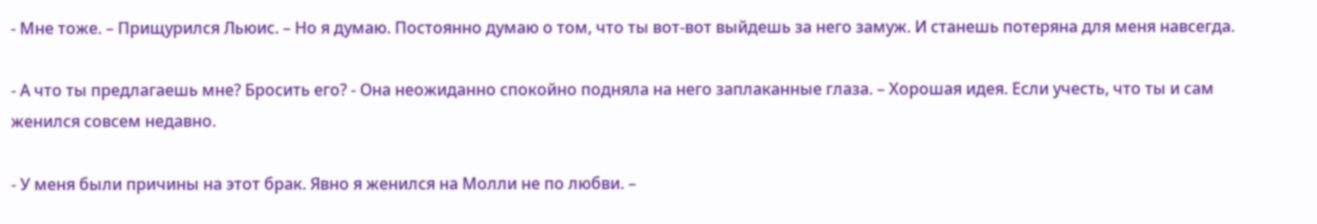- Мне тоже. – Прищурился Льюис. – Но я думаю. Постоянно думаю о том, что ты вот-вот выйдешь за него замуж. И станешь потеряна для меня навсегда.

- А что ты предлагаешь мне? Бросить его? - Она неожиданно спокойно подняла на него заплаканные глаза. – Хорошая идея. Если учесть, что ты и сам женился совсем недавно.

- У меня были причины на этот брак. Явно я женился на Молли не по любви. –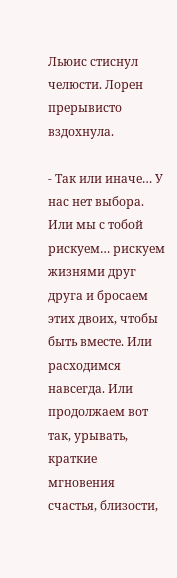Льюис стиснул челюсти. Лорен прерывисто вздохнула.

- Так или иначе… У нас нет выбора. Или мы с тобой рискуем… рискуем жизнями друг друга и бросаем этих двоих, чтобы быть вместе. Или расходимся навсегда. Или продолжаем вот так, урывать, краткие мгновения счастья, близости,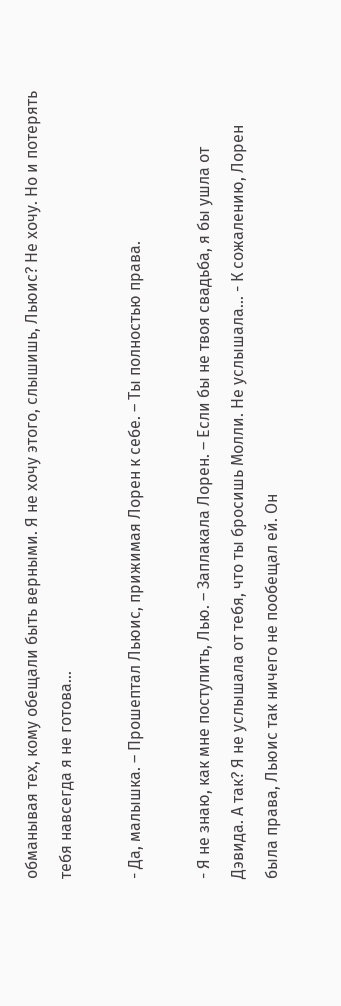обманывая тех, кому обещали быть верными. Я не хочу этого, слышишь, Льюис? Не хочу. Но и потерять тебя навсегда я не готова…

- Да, малышка. – Прошептал Льюис, прижимая Лорен к себе. – Ты полностью права.

- Я не знаю, как мне поступить, Лью. – Заплакала Лорен. – Если бы не твоя свадьба, я бы ушла от Дэвида. А так? Я не услышала от тебя, что ты бросишь Молли. Не услышала… - К сожалению, Лорен была права, Льюис так ничего не пообещал ей. Он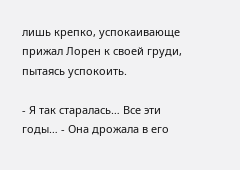лишь крепко, успокаивающе прижал Лорен к своей груди, пытаясь успокоить.

- Я так старалась… Все эти годы… - Она дрожала в его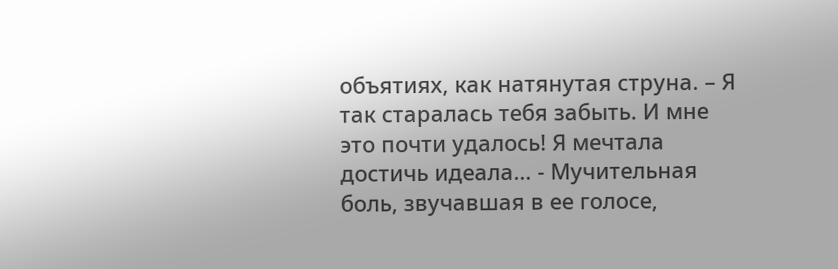объятиях, как натянутая струна. – Я так старалась тебя забыть. И мне это почти удалось! Я мечтала достичь идеала… - Мучительная боль, звучавшая в ее голосе,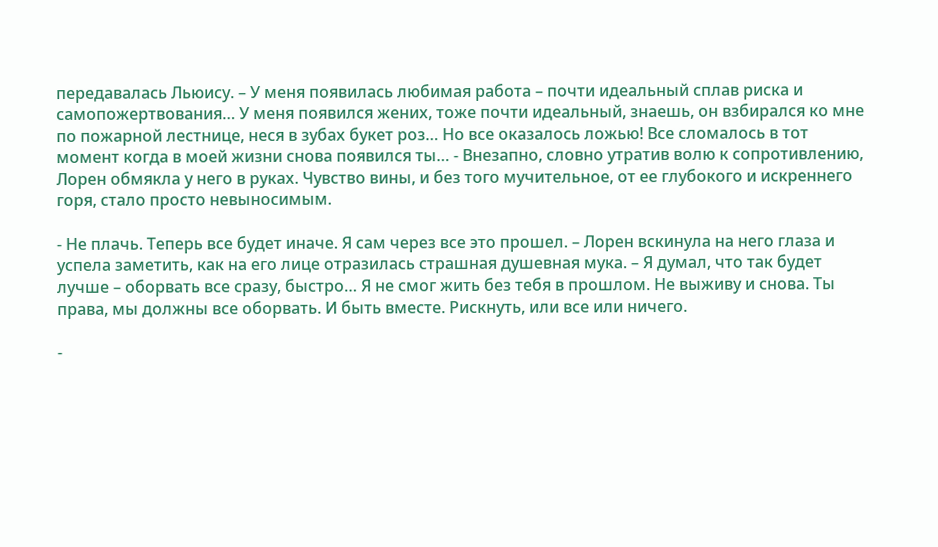передавалась Льюису. – У меня появилась любимая работа – почти идеальный сплав риска и самопожертвования… У меня появился жених, тоже почти идеальный, знаешь, он взбирался ко мне по пожарной лестнице, неся в зубах букет роз… Но все оказалось ложью! Все сломалось в тот момент когда в моей жизни снова появился ты… - Внезапно, словно утратив волю к сопротивлению, Лорен обмякла у него в руках. Чувство вины, и без того мучительное, от ее глубокого и искреннего горя, стало просто невыносимым.

- Не плачь. Теперь все будет иначе. Я сам через все это прошел. – Лорен вскинула на него глаза и успела заметить, как на его лице отразилась страшная душевная мука. – Я думал, что так будет лучше – оборвать все сразу, быстро… Я не смог жить без тебя в прошлом. Не выживу и снова. Ты права, мы должны все оборвать. И быть вместе. Рискнуть, или все или ничего.

-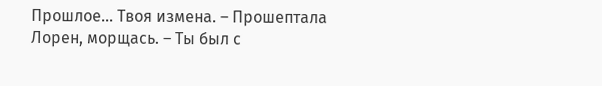Прошлое… Твоя измена. – Прошептала Лорен, морщась. – Ты был с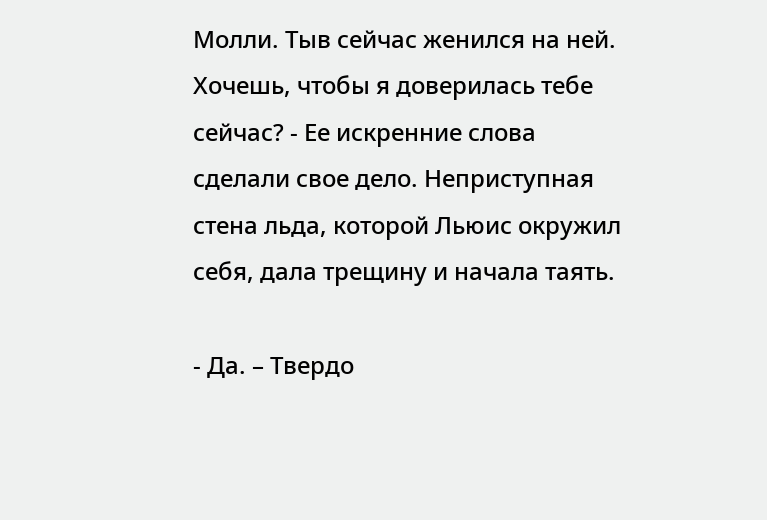Молли. Тыв сейчас женился на ней. Хочешь, чтобы я доверилась тебе сейчас? - Ее искренние слова сделали свое дело. Неприступная стена льда, которой Льюис окружил себя, дала трещину и начала таять.

- Да. – Твердо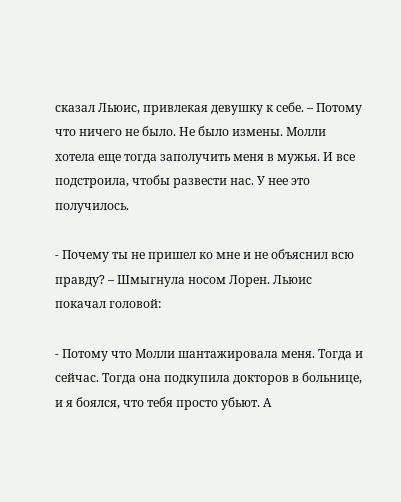сказал Льюис, привлекая девушку к себе. – Потому что ничего не было. Не было измены. Молли хотела еще тогда заполучить меня в мужья. И все подстроила, чтобы развести нас. У нее это получилось.

- Почему ты не пришел ко мне и не объяснил всю правду? – Шмыгнула носом Лорен. Льюис покачал головой:

- Потому что Молли шантажировала меня. Тогда и сейчас. Тогда она подкупила докторов в больнице, и я боялся, что тебя просто убьют. А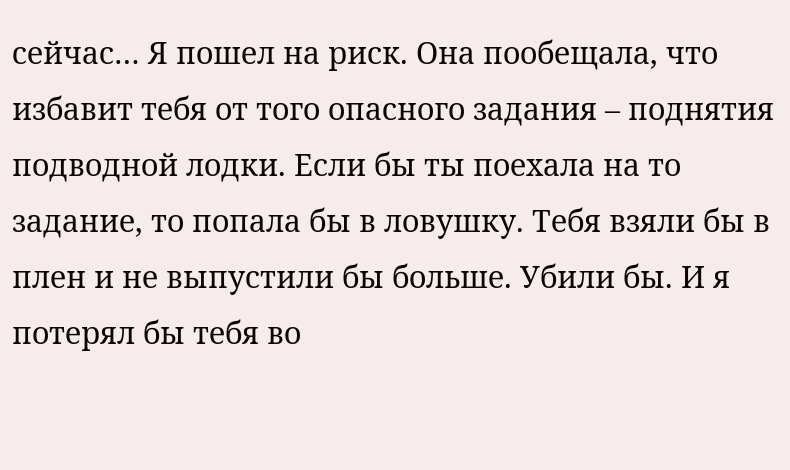сейчас… Я пошел на риск. Она пообещала, что избавит тебя от того опасного задания – поднятия подводной лодки. Если бы ты поехала на то задание, то попала бы в ловушку. Тебя взяли бы в плен и не выпустили бы больше. Убили бы. И я потерял бы тебя во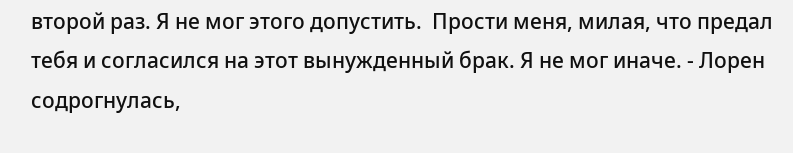второй раз. Я не мог этого допустить.  Прости меня, милая, что предал тебя и согласился на этот вынужденный брак. Я не мог иначе. - Лорен содрогнулась,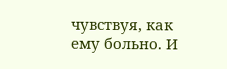чувствуя, как ему больно. И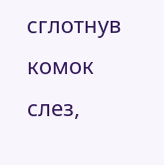сглотнув комок слез,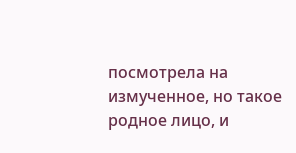посмотрела на измученное, но такое родное лицо, и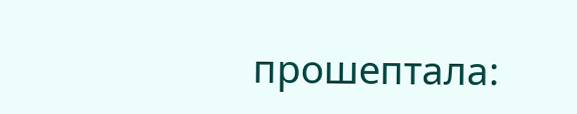прошептала: